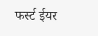फर्स्ट ईयर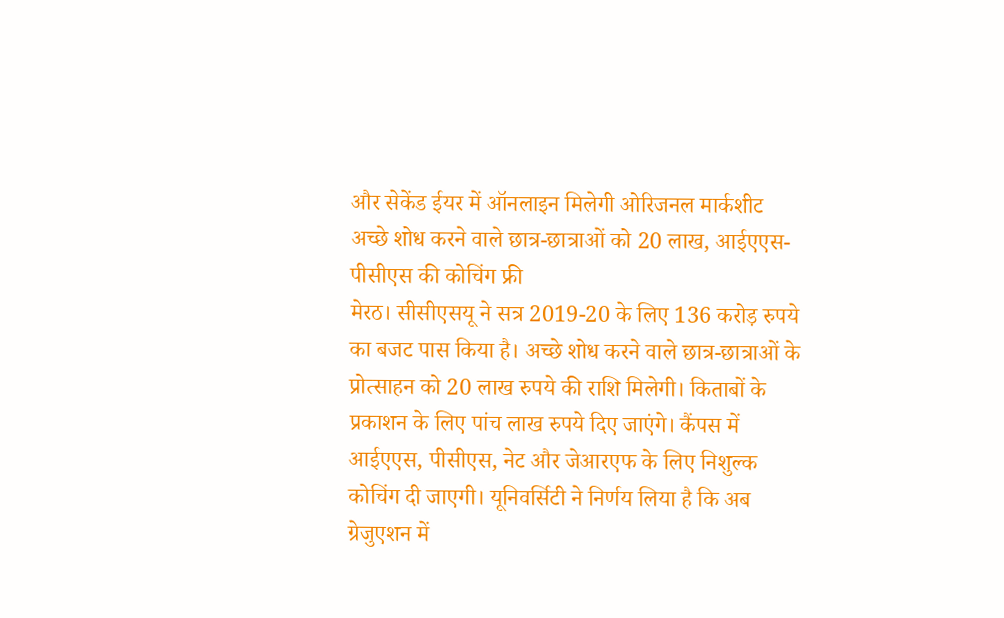और सेकेंड ईयर में ऑनलाइन मिलेगी ओरिजनल मार्कशीट
अच्छे शोध करने वाले छात्र-छात्राओं को 20 लाख, आईएएस-पीसीएस की कोचिंग फ्री
मेरठ। सीसीएसयू ने सत्र 2019-20 के लिए 136 करोड़ रुपये का बजट पास किया है। अच्छे शोध करने वाले छात्र-छात्राओं के प्रोत्साहन को 20 लाख रुपये की राशि मिलेगी। किताबों के प्रकाशन के लिए पांच लाख रुपये दिए जाएंगे। कैंपस में आईएएस, पीसीएस, नेट और जेआरएफ के लिए निशुल्क कोचिंग दी जाएगी। यूनिवर्सिटी ने निर्णय लिया है कि अब ग्रेजुएशन में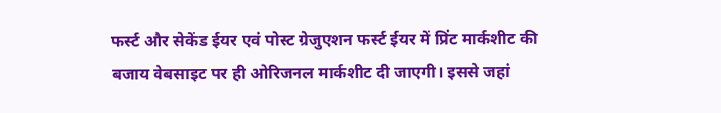फर्स्ट और सेकेंड ईयर एवं पोस्ट ग्रेजुएशन फर्स्ट ईयर में प्रिंट मार्कशीट की बजाय वेबसाइट पर ही ओरिजनल मार्कशीट दी जाएगी। इससे जहां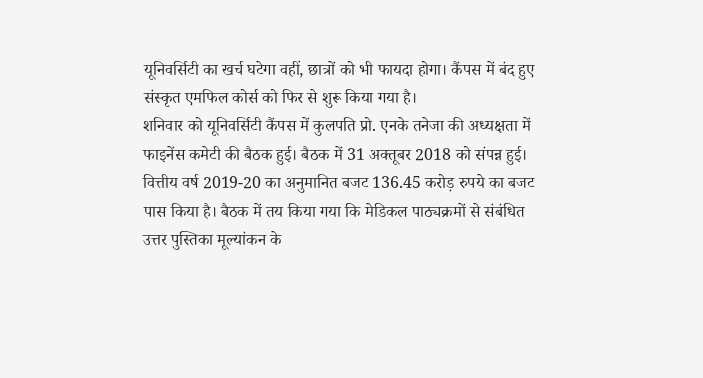यूनिवर्सिटी का खर्च घटेगा वहीं, छात्रों को भी फायदा होगा। कैंपस में बंद हुए संस्कृत एमफिल कोर्स को फिर से शुरू किया गया है।
शनिवार को यूनिवर्सिटी कैंपस में कुलपति प्रो. एनके तनेजा की अध्यक्षता में फाइनेंस कमेटी की बैठक हुई। बैठक में 31 अक्तूबर 2018 को संपन्न हुई। वित्तीय वर्ष 2019-20 का अनुमानित बजट 136.45 करोड़ रुपये का बजट पास किया है। बैठक में तय किया गया कि मेडिकल पाठ्यक्रमों से संबंधित उत्तर पुस्तिका मूल्यांकन के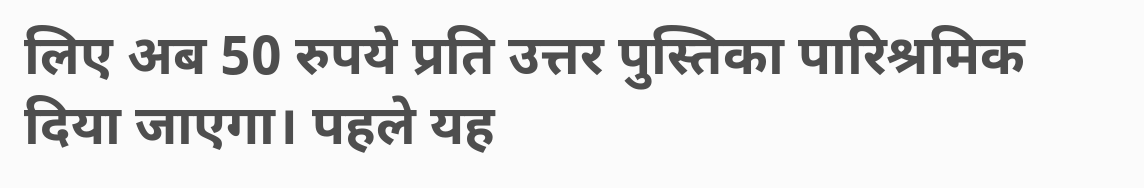लिए अब 50 रुपये प्रति उत्तर पुस्तिका पारिश्रमिक दिया जाएगा। पहले यह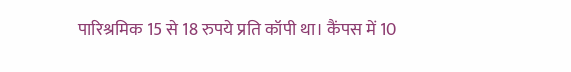पारिश्रमिक 15 से 18 रुपये प्रति कॉपी था। कैंपस में 10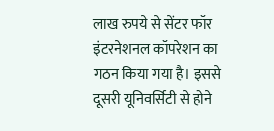लाख रुपये से सेंटर फॉर इंटरनेशनल कॉपरेशन का गठन किया गया है। इससे दूसरी यूनिवर्सिटी से होने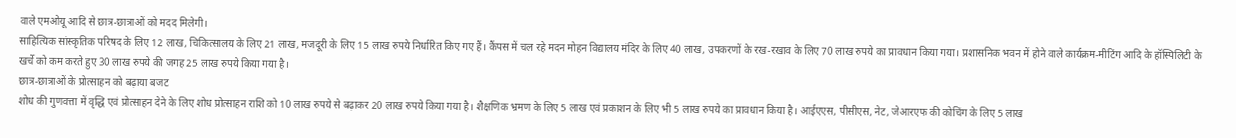वाले एमओयू आदि से छात्र-छात्राओं को मदद मिलेगी।
साहित्यिक सांस्कृतिक परिषद के लिए 12 लाख, चिकित्सालय के लिए 21 लाख, मजदूरी के लिए 15 लाख रुपये निर्धारित किए गए हैं। कैंपस में चल रहे मदन मोहन विद्यालय मंदिर के लिए 40 लाख, उपकरणों के रख-रखाव के लिए 70 लाख रुपये का प्रावधान किया गया। प्रशासनिक भवन में होने वाले कार्यक्रम-मीटिंग आदि के हॉस्पिलिटी के खर्चे को कम करते हुए 30 लाख रुपये की जगह 25 लाख रुपये किया गया है।
छात्र-छात्राओं के प्रोत्साहन को बढ़ाया बजट
शोध की गुणवत्ता में वृद्धि एवं प्रोत्साहन देने के लिए शोध प्रोत्साहन राशि को 10 लाख रुपये से बढ़ाकर 20 लाख रुपये किया गया है। शैक्षणिक भ्रमण के लिए 5 लाख एवं प्रकाशन के लिए भी 5 लाख रुपये का प्रावधान किया है। आईएएस, पीसीएस, नेट, जेआरएफ की कोचिंग के लिए 5 लाख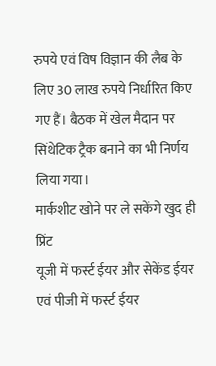रुपये एवं विष विज्ञान की लैब के लिए 30 लाख रुपये निर्धारित किए गए हैं। बैठक में खेल मैदान पर सिंथेटिक ट्रैक बनाने का भी निर्णय लिया गया।
मार्कशीट खोने पर ले सकेंगे खुद ही प्रिंट
यूजी में फर्स्ट ईयर और सेकेंड ईयर एवं पीजी में फर्स्ट ईयर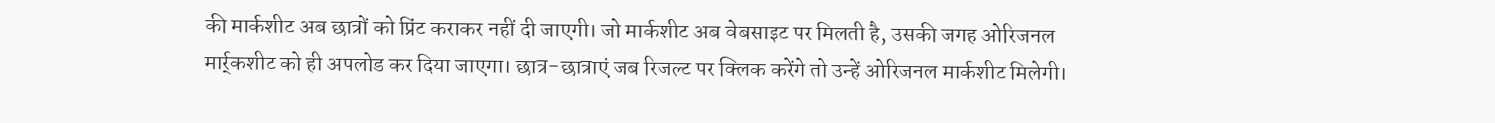की मार्कशीट अब छात्रों को प्रिंट कराकर नहीं दी जाएगी। जो मार्कशीट अब वेबसाइट पर मिलती है, उसकी जगह ओरिजनल मार्र्कशीट को ही अपलोड कर दिया जाएगा। छात्र-छात्राएं जब रिजल्ट पर क्लिक करेंगे तो उन्हें ओरिजनल मार्कशीट मिलेगी।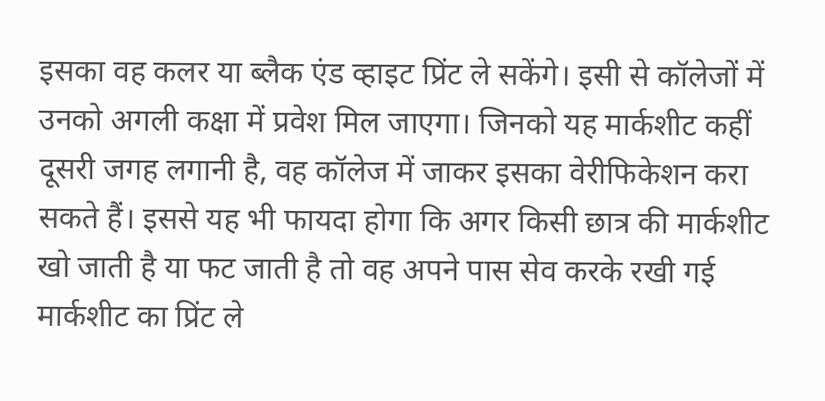इसका वह कलर या ब्लैक एंड व्हाइट प्रिंट ले सकेंगे। इसी से कॉलेजों में उनको अगली कक्षा में प्रवेश मिल जाएगा। जिनको यह मार्कशीट कहीं दूसरी जगह लगानी है, वह कॉलेज में जाकर इसका वेरीफिकेशन करा सकते हैं। इससे यह भी फायदा होगा कि अगर किसी छात्र की मार्कशीट खो जाती है या फट जाती है तो वह अपने पास सेव करके रखी गई मार्कशीट का प्रिंट ले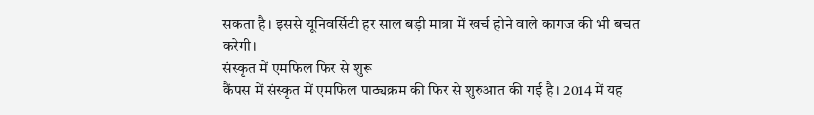सकता है। इससे यूनिवर्सिटी हर साल बड़ी मात्रा में खर्च होने वाले कागज की भी बचत करेगी।
संस्कृत में एमफिल फिर से शुरू
कैंपस में संस्कृत में एमफिल पाठ्यक्रम की फिर से शुरुआत की गई है। 2014 में यह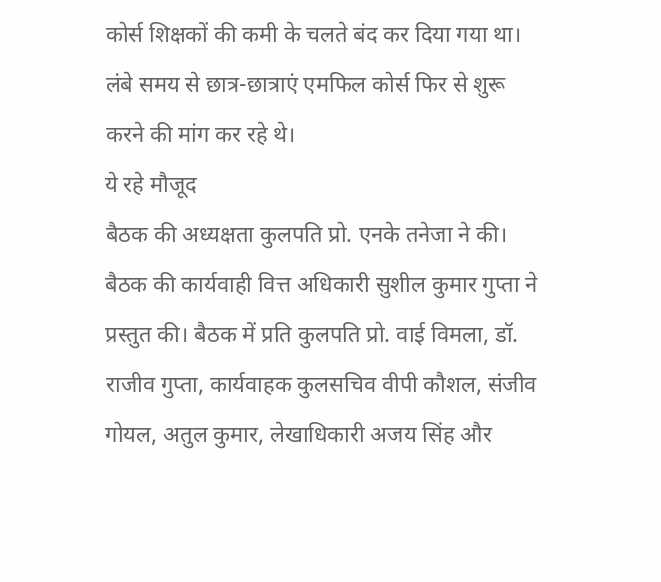कोर्स शिक्षकों की कमी के चलते बंद कर दिया गया था। लंबे समय से छात्र-छात्राएं एमफिल कोर्स फिर से शुरू करने की मांग कर रहे थे।
ये रहे मौजूद
बैठक की अध्यक्षता कुलपति प्रो. एनके तनेजा ने की। बैठक की कार्यवाही वित्त अधिकारी सुशील कुमार गुप्ता ने प्रस्तुत की। बैठक में प्रति कुलपति प्रो. वाई विमला, डॉ. राजीव गुप्ता, कार्यवाहक कुलसचिव वीपी कौशल, संजीव गोयल, अतुल कुमार, लेखाधिकारी अजय सिंह और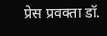प्रेस प्रवक्ता डॉ.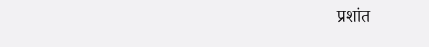प्रशांत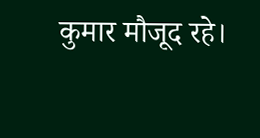कुमार मौजूद रहे।